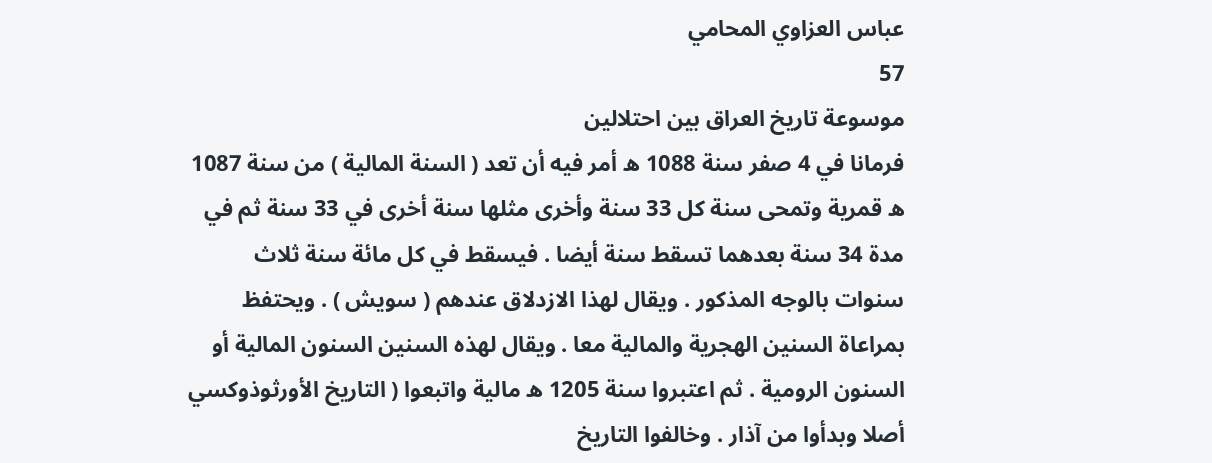عباس العزاوي المحامي
57
موسوعة تاريخ العراق بين احتلالين
فرمانا في 4 صفر سنة 1088 ه أمر فيه أن تعد ( السنة المالية ) من سنة 1087 ه قمرية وتمحى سنة كل 33 سنة وأخرى مثلها سنة أخرى في 33 سنة ثم في مدة 34 سنة بعدهما تسقط سنة أيضا . فيسقط في كل مائة سنة ثلاث سنوات بالوجه المذكور . ويقال لهذا الازدلاق عندهم ( سويش ) . ويحتفظ بمراعاة السنين الهجرية والمالية معا . ويقال لهذه السنين السنون المالية أو السنون الرومية . ثم اعتبروا سنة 1205 ه مالية واتبعوا ( التاريخ الأورثوذوكسي أصلا وبدأوا من آذار . وخالفوا التاريخ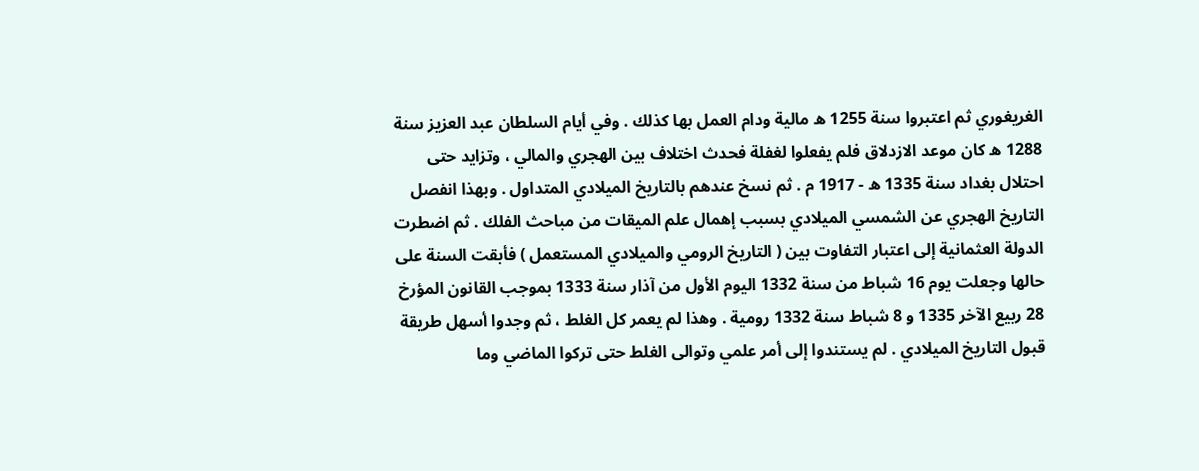الغريغوري ثم اعتبروا سنة 1255 ه مالية ودام العمل بها كذلك . وفي أيام السلطان عبد العزيز سنة 1288 ه كان موعد الازدلاق فلم يفعلوا لغفلة فحدث اختلاف بين الهجري والمالي ، وتزايد حتى احتلال بغداد سنة 1335 ه - 1917 م . ثم نسخ عندهم بالتاريخ الميلادي المتداول . وبهذا انفصل التاريخ الهجري عن الشمسي الميلادي بسبب إهمال علم الميقات من مباحث الفلك . ثم اضطرت الدولة العثمانية إلى اعتبار التفاوت بين ( التاريخ الرومي والميلادي المستعمل ) فأبقت السنة على حالها وجعلت يوم 16 شباط من سنة 1332 اليوم الأول من آذار سنة 1333 بموجب القانون المؤرخ 28 ربيع الآخر 1335 و 8 شباط سنة 1332 رومية . وهذا لم يعمر كل الغلط ، ثم وجدوا أسهل طريقة قبول التاريخ الميلادي . لم يستندوا إلى أمر علمي وتوالى الغلط حتى تركوا الماضي وما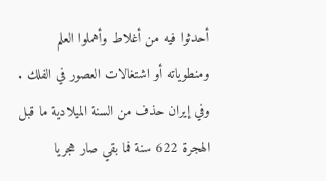أحدثوا فيه من أغلاط وأهملوا العلم ومنطوياته أو اشتغالات العصور في الفلك . وفي إيران حذف من السنة الميلادية ما قبل الهجرة 622 سنة فما بقي صار هجريا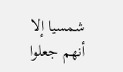شمسيا إلا أنهم جعلوا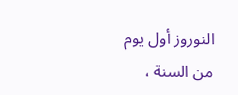النوروز أول يوم من السنة ،